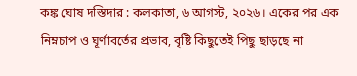কঙ্ক ঘোষ দস্তিদার : কলকাতা, ৬ আগস্ট, ২০২৬। একের পর এক নিম্নচাপ ও ঘূর্ণাবর্তের প্রভাব, বৃষ্টি কিছুতেই পিছু ছাড়ছে না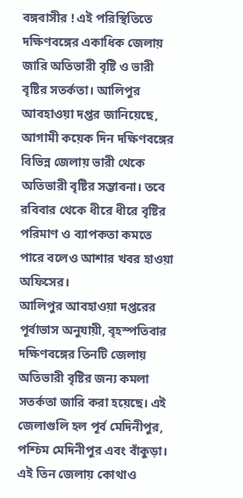বঙ্গবাসীর ! এই পরিস্থিতিতে দক্ষিণবঙ্গের একাধিক জেলায় জারি অতিভারী বৃষ্টি ও ভারী বৃষ্টির সতর্কতা। আলিপুর আবহাওয়া দপ্তর জানিয়েছে, আগামী কয়েক দিন দক্ষিণবঙ্গের বিভিন্ন জেলায় ভারী থেকে অতিভারী বৃষ্টির সম্ভাবনা। তবে রবিবার থেকে ধীরে ধীরে বৃষ্টির পরিমাণ ও ব্যাপকতা কমতে পারে বলেও আশার খবর হাওয়া অফিসের।
আলিপুর আবহাওয়া দপ্তরের পূর্বাভাস অনুযায়ী, বৃহস্পতিবার দক্ষিণবঙ্গের তিনটি জেলায় অতিভারী বৃষ্টির জন্য কমলা সতর্কতা জারি করা হয়েছে। এই জেলাগুলি হল পূর্ব মেদিনীপুর, পশ্চিম মেদিনীপুর এবং বাঁকুড়া। এই তিন জেলায় কোথাও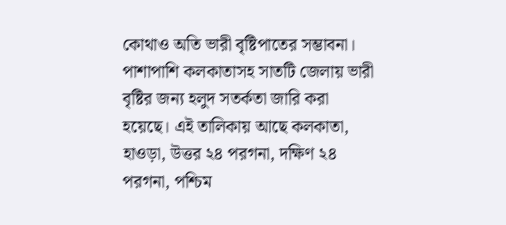কোথাও অতি ভারী বৃষ্টিপাতের সম্ভাবনা। পাশাপাশি কলকাতাসহ সাতটি জেলায় ভারী বৃষ্টির জন্য হলুদ সতর্কতা জারি করা হয়েছে। এই তালিকায় আছে কলকাতা, হাওড়া, উত্তর ২৪ পরগনা, দক্ষিণ ২৪ পরগনা, পশ্চিম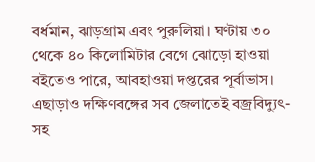বর্ধমান, ঝাড়গ্রাম এবং পুরুলিয়া। ঘণ্টায় ৩০ থেকে ৪০ কিলোমিটার বেগে ঝোড়ো হাওয়া বইতেও পারে, আবহাওয়া দপ্তরের পূর্বাভাস। এছাড়াও দক্ষিণবঙ্গের সব জেলাতেই বজ্রবিদ্যুৎ-সহ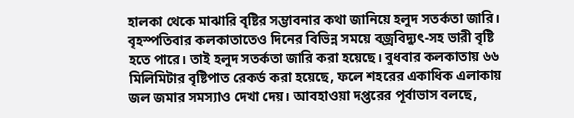হালকা থেকে মাঝারি বৃষ্টির সম্ভাবনার কথা জানিয়ে হলুদ সতর্কতা জারি।
বৃহস্পতিবার কলকাতাতেও দিনের বিভিন্ন সময়ে বজ্রবিদ্যুৎ-সহ ভারী বৃষ্টি হতে পারে। তাই হলুদ সতর্কতা জারি করা হয়েছে। বুধবার কলকাতায় ৬৬ মিলিমিটার বৃষ্টিপাত রেকর্ড করা হয়েছে, ফলে শহরের একাধিক এলাকায় জল জমার সমস্যাও দেখা দেয়। আবহাওয়া দপ্তরের পূর্বাভাস বলছে,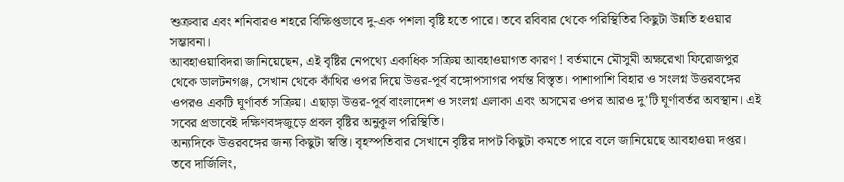শুক্রবার এবং শনিবারও শহরে বিক্ষিপ্তভাবে দু-এক পশলা বৃষ্টি হতে পারে। তবে রবিবার থেকে পরিস্থিতির কিছুটা উন্নতি হওয়ার সম্ভাবনা।
আবহাওয়াবিদরা জানিয়েছেন, এই বৃষ্টির নেপথ্যে একাধিক সক্রিয় আবহাওয়াগত কারণ ! বর্তমানে মৌসুমী অক্ষরেখা ফিরোজপুর থেকে ডালটনগঞ্জ, সেখান থেকে কাঁথির ওপর দিয়ে উত্তর-পূর্ব বঙ্গোপসাগর পর্যন্ত বিস্তৃত। পাশাপাশি বিহার ও সংলগ্ন উত্তরবঙ্গের ওপরও একটি ঘূর্ণাবর্ত সক্রিয়। এছাড়া উত্তর-পূর্ব বাংলাদেশ ও সংলগ্ন এলাকা এবং অসমের ওপর আরও দু’টি ঘূর্ণাবর্তর অবস্থান। এই সবের প্রভাবেই দক্ষিণবঙ্গজুড়ে প্রবল বৃষ্টির অনুকূল পরিস্থিতি।
অন্যদিকে উত্তরবঙ্গের জন্য কিছুটা স্বস্তি। বৃহস্পতিবার সেখানে বৃষ্টির দাপট কিছুটা কমতে পারে বলে জানিয়েছে আবহাওয়া দপ্তর। তবে দার্জিলিং,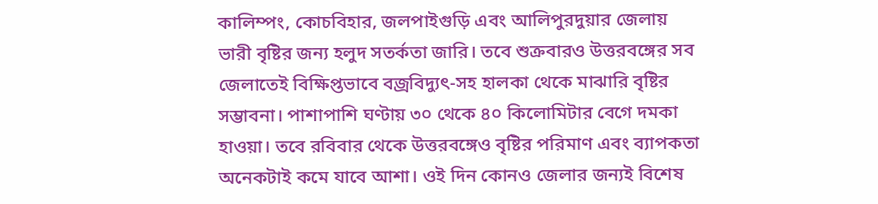কালিম্পং, কোচবিহার, জলপাইগুড়ি এবং আলিপুরদুয়ার জেলায় ভারী বৃষ্টির জন্য হলুদ সতর্কতা জারি। তবে শুক্রবারও উত্তরবঙ্গের সব জেলাতেই বিক্ষিপ্তভাবে বজ্রবিদ্যুৎ-সহ হালকা থেকে মাঝারি বৃষ্টির সম্ভাবনা। পাশাপাশি ঘণ্টায় ৩০ থেকে ৪০ কিলোমিটার বেগে দমকা হাওয়া। তবে রবিবার থেকে উত্তরবঙ্গেও বৃষ্টির পরিমাণ এবং ব্যাপকতা অনেকটাই কমে যাবে আশা। ওই দিন কোনও জেলার জন্যই বিশেষ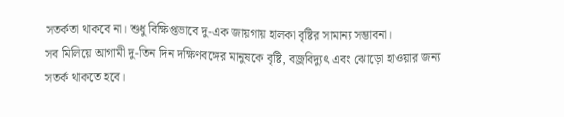সতর্কতা থাকবে না। শুধু বিক্ষিপ্তভাবে দু-এক জায়গায় হালকা বৃষ্টির সামান্য সম্ভাবনা।
সব মিলিয়ে আগামী দু-তিন দিন দক্ষিণবঙ্গের মানুষকে বৃষ্টি, বজ্রবিদ্যুৎ এবং ঝোড়ো হাওয়ার জন্য সতর্ক থাকতে হবে।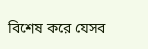বিশেষ করে যেসব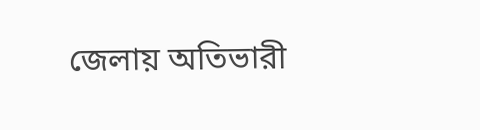জেলায় অতিভারী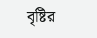বৃষ্টির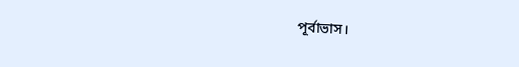পূর্বাভাস।